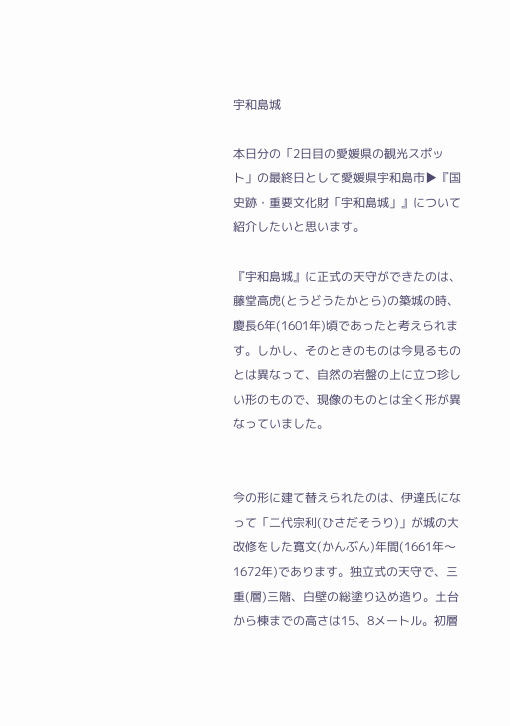宇和島城

本日分の「2日目の愛媛県の観光スポット」の最終日として愛媛県宇和島市▶『国史跡・重要文化財「宇和島城」』について紹介したいと思います。

『宇和島城』に正式の天守ができたのは、藤堂高虎(とうどうたかとら)の築城の時、慶長6年(1601年)頃であったと考えられます。しかし、そのときのものは今見るものとは異なって、自然の岩盤の上に立つ珍しい形のもので、現像のものとは全く形が異なっていました。


今の形に建て替えられたのは、伊達氏になって「二代宗利(ひさだそうり)」が城の大改修をした寛文(かんぶん)年間(1661年〜1672年)であります。独立式の天守で、三重(層)三階、白壁の総塗り込め造り。土台から棟までの高さは15、8メートル。初層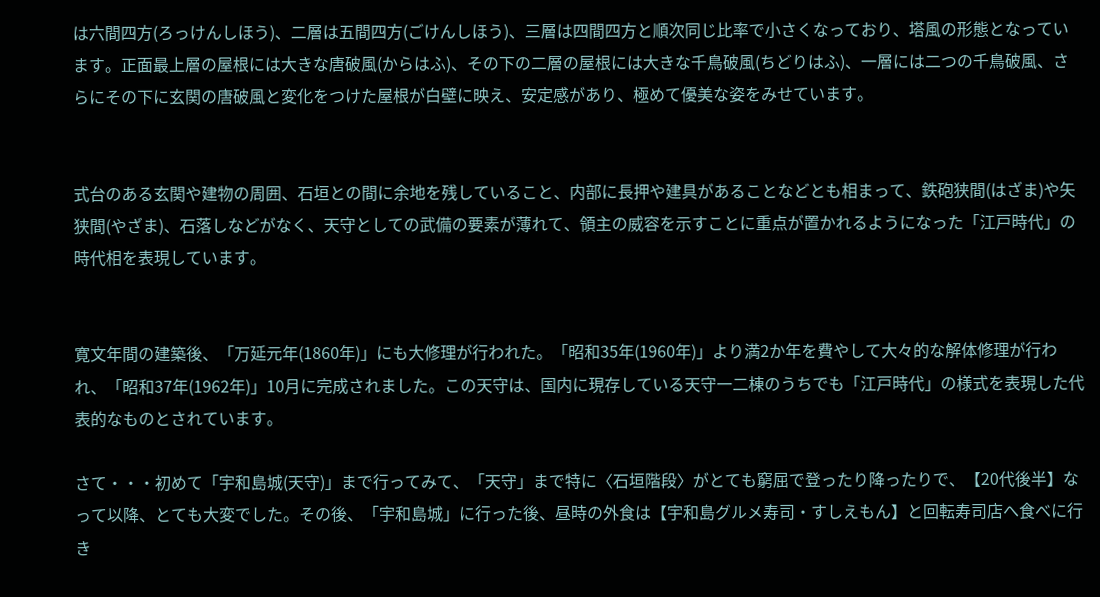は六間四方(ろっけんしほう)、二層は五間四方(ごけんしほう)、三層は四間四方と順次同じ比率で小さくなっており、塔風の形態となっています。正面最上層の屋根には大きな唐破風(からはふ)、その下の二層の屋根には大きな千鳥破風(ちどりはふ)、一層には二つの千鳥破風、さらにその下に玄関の唐破風と変化をつけた屋根が白壁に映え、安定感があり、極めて優美な姿をみせています。


式台のある玄関や建物の周囲、石垣との間に余地を残していること、内部に長押や建具があることなどとも相まって、鉄砲狭間(はざま)や矢狭間(やざま)、石落しなどがなく、天守としての武備の要素が薄れて、領主の威容を示すことに重点が置かれるようになった「江戸時代」の時代相を表現しています。


寛文年間の建築後、「万延元年(1860年)」にも大修理が行われた。「昭和35年(1960年)」より満2か年を費やして大々的な解体修理が行われ、「昭和37年(1962年)」10月に完成されました。この天守は、国内に現存している天守一二棟のうちでも「江戸時代」の様式を表現した代表的なものとされています。

さて・・・初めて「宇和島城(天守)」まで行ってみて、「天守」まで特に〈石垣階段〉がとても窮屈で登ったり降ったりで、【20代後半】なって以降、とても大変でした。その後、「宇和島城」に行った後、昼時の外食は【宇和島グルメ寿司・すしえもん】と回転寿司店へ食べに行き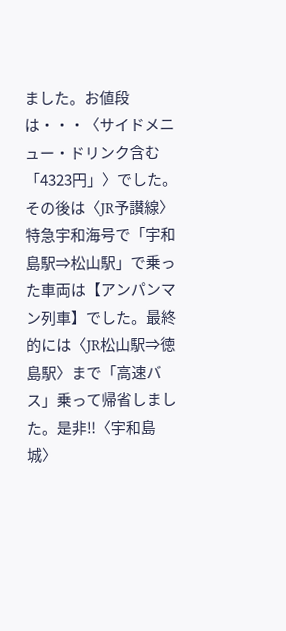ました。お値段は・・・〈サイドメニュー・ドリンク含む「4323円」〉でした。その後は〈JR予讃線〉特急宇和海号で「宇和島駅⇒松山駅」で乗った車両は【アンパンマン列車】でした。最終的には〈JR松山駅⇒徳島駅〉まで「高速バス」乗って帰省しました。是非‼〈宇和島城〉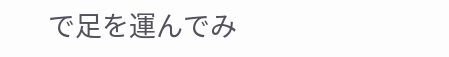で足を運んでみ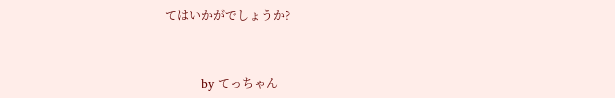てはいかがでしょうか?



         by てっちゃん